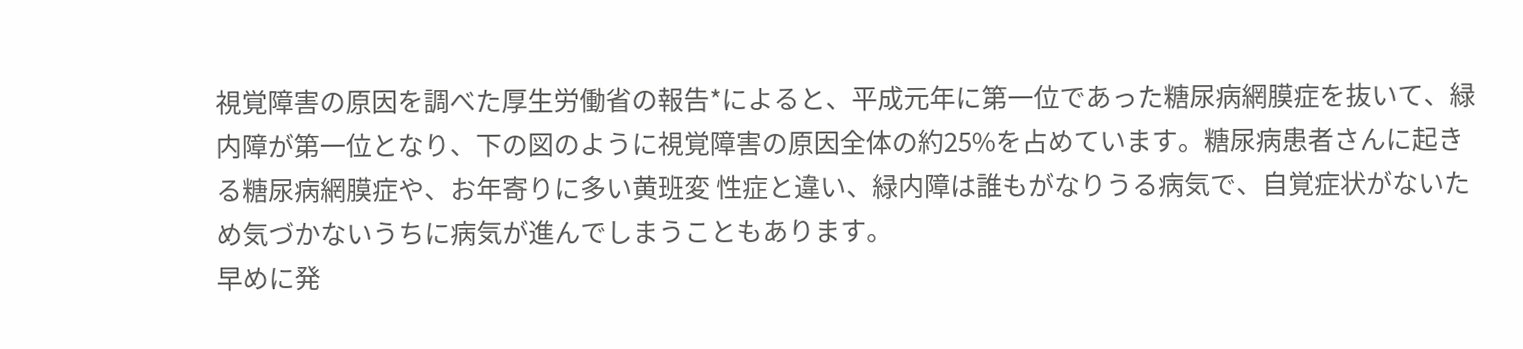視覚障害の原因を調べた厚生労働省の報告*によると、平成元年に第一位であった糖尿病網膜症を抜いて、緑内障が第一位となり、下の図のように視覚障害の原因全体の約25%を占めています。糖尿病患者さんに起きる糖尿病網膜症や、お年寄りに多い黄班変 性症と違い、緑内障は誰もがなりうる病気で、自覚症状がないため気づかないうちに病気が進んでしまうこともあります。
早めに発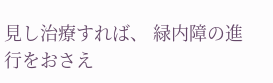見し治療すれば、 緑内障の進行をおさえ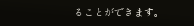ることができます。